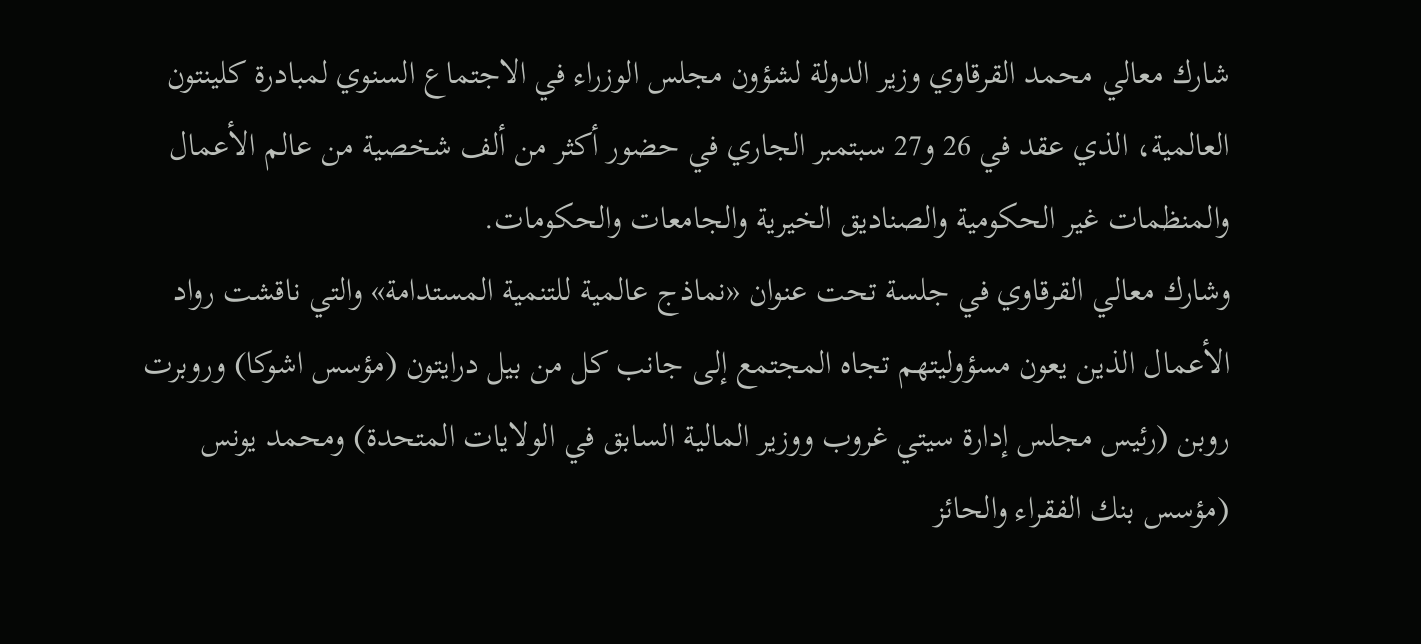شارك معالي محمد القرقاوي وزير الدولة لشؤون مجلس الوزراء في الاجتماع السنوي لمبادرة كلينتون العالمية، الذي عقد في 26 و27 سبتمبر الجاري في حضور أكثر من ألف شخصية من عالم الأعمال والمنظمات غير الحكومية والصناديق الخيرية والجامعات والحكومات.
وشارك معالي القرقاوي في جلسة تحت عنوان «نماذج عالمية للتنمية المستدامة» والتي ناقشت رواد الأعمال الذين يعون مسؤوليتهم تجاه المجتمع إلى جانب كل من بيل درايتون (مؤسس اشوكا) وروبرت روبن (رئيس مجلس إدارة سيتي غروب ووزير المالية السابق في الولايات المتحدة) ومحمد يونس (مؤسس بنك الفقراء والحائز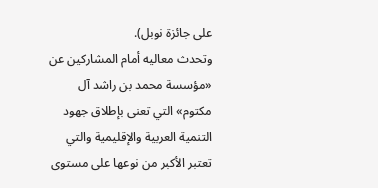على جائزة نوبل).
وتحدث معاليه أمام المشاركين عن «مؤسسة محمد بن راشد آل مكتوم» التي تعنى بإطلاق جهود التنمية العربية والإقليمية والتي تعتبر الأكبر من نوعها على مستوى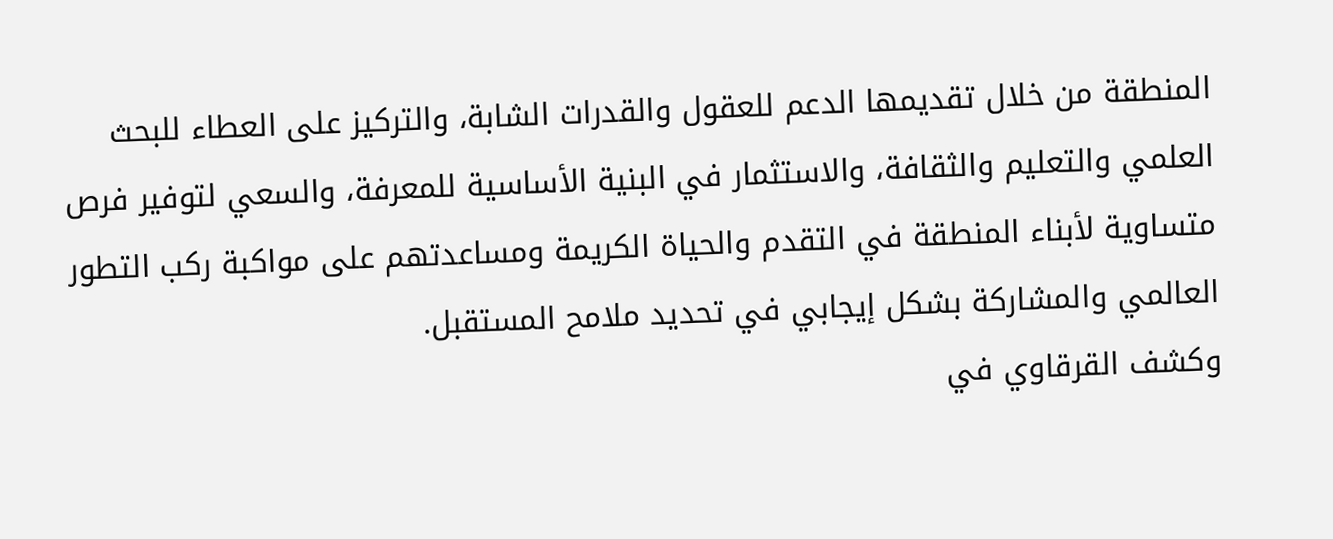المنطقة من خلال تقديمها الدعم للعقول والقدرات الشابة، والتركيز على العطاء للبحث العلمي والتعليم والثقافة، والاستثمار في البنية الأساسية للمعرفة، والسعي لتوفير فرص متساوية لأبناء المنطقة في التقدم والحياة الكريمة ومساعدتهم على مواكبة ركب التطور العالمي والمشاركة بشكل إيجابي في تحديد ملامح المستقبل.
وكشف القرقاوي في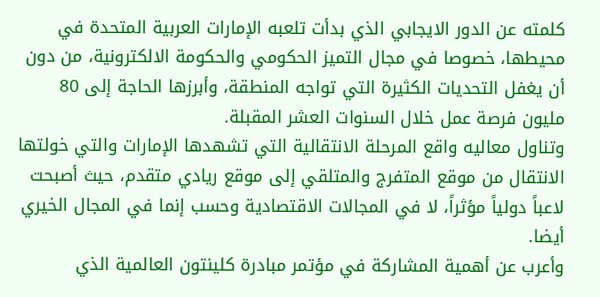كلمته عن الدور الايجابي الذي بدأت تلعبه الإمارات العربية المتحدة في محيطها، خصوصا في مجال التميز الحكومي والحكومة الالكترونية، من دون أن يغفل التحديات الكثيرة التي تواجه المنطقة، وأبرزها الحاجة إلى 80 مليون فرصة عمل خلال السنوات العشر المقبلة.
وتناول معاليه واقع المرحلة الانتقالية التي تشهدها الإمارات والتي خولتها الانتقال من موقع المتفرج والمتلقي إلى موقع ريادي متقدم، حيث أصبحت لاعباً دولياً مؤثراً، لا في المجالات الاقتصادية وحسب إنما في المجال الخيري أيضا.
وأعرب عن أهمية المشاركة في مؤتمر مبادرة كلينتون العالمية الذي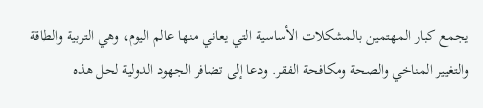يجمع كبار المهتمين بالمشكلات الأساسية التي يعاني منها عالم اليوم، وهي التربية والطاقة والتغيير المناخي والصحة ومكافحة الفقر. ودعا إلى تضافر الجهود الدولية لحل هذه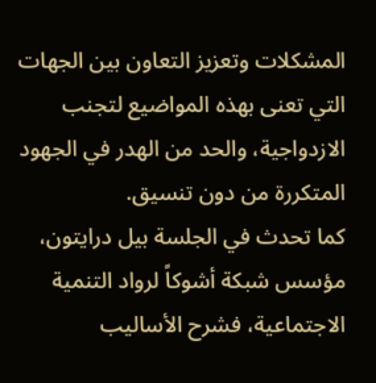المشكلات وتعزيز التعاون بين الجهات التي تعنى بهذه المواضيع لتجنب الازدواجية، والحد من الهدر في الجهود المتكررة من دون تنسيق.
كما تحدث في الجلسة بيل درايتون، مؤسس شبكة أشوكاً لرواد التنمية الاجتماعية، فشرح الأساليب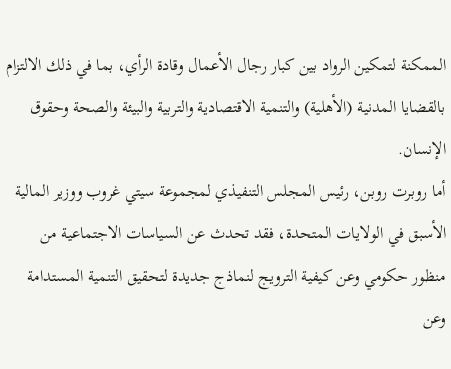الممكنة لتمكين الرواد بين كبار رجال الأعمال وقادة الرأي، بما في ذلك الالتزام بالقضايا المدنية (الأهلية) والتنمية الاقتصادية والتربية والبيئة والصحة وحقوق الإنسان.
أما روبرت روبن، رئيس المجلس التنفيذي لمجموعة سيتي غروب ووزير المالية الأسبق في الولايات المتحدة، فقد تحدث عن السياسات الاجتماعية من منظور حكومي وعن كيفية الترويج لنماذج جديدة لتحقيق التنمية المستدامة وعن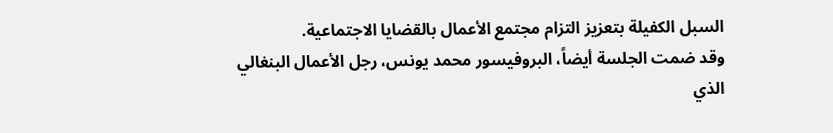السبل الكفيلة بتعزيز التزام مجتمع الأعمال بالقضايا الاجتماعية.
وقد ضمت الجلسة أيضاً، البروفيسور محمد يونس، رجل الأعمال البنغالي الذي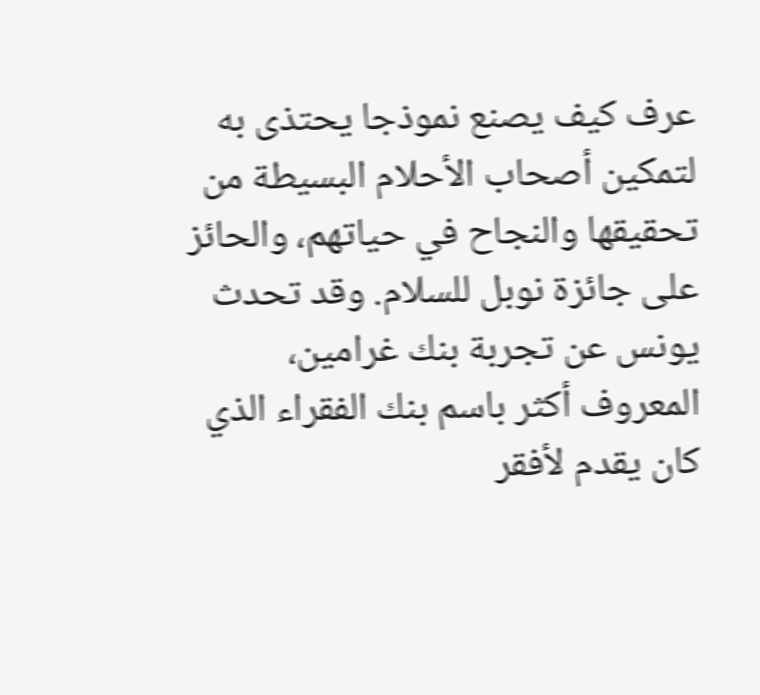عرف كيف يصنع نموذجا يحتذى به لتمكين أصحاب الأحلام البسيطة من تحقيقها والنجاح في حياتهم، والحائز على جائزة نوبل للسلام. وقد تحدث يونس عن تجربة بنك غرامين، المعروف أكثر باسم بنك الفقراء الذي كان يقدم لأفقر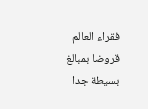فقراء العالم قروضا بمبالغ بسيطة جدا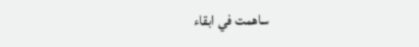ساهمت في ابقاء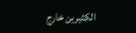الكثيرين خارج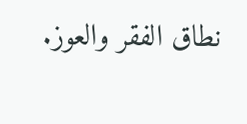نطاق الفقر والعوز.